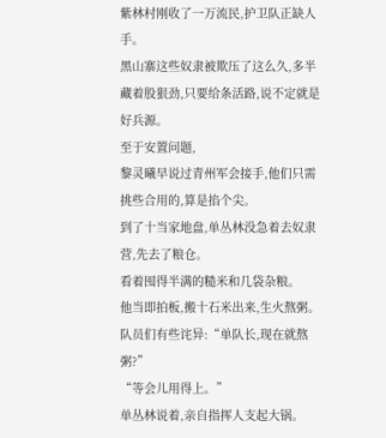紫林村刚收了一万流民,护卫队正缺人手。
黑山寨这些奴隶被欺压了这么久,多半藏着股狠劲,只要给条活路,说不定就是好兵源。
至于安置问题,
黎灵曦早说过青州军会接手,他们只需挑些合用的,算是掐个尖。
到了十当家地盘,单丛林没急着去奴隶营,先去了粮仓。
看着囤得半满的糙米和几袋杂粮。
他当即拍板,搬十石米出来,生火熬粥。
队员们有些诧异:“单队长,现在就熬粥?”
“等会儿用得上。”
单丛林说着,亲自指挥人支起大锅。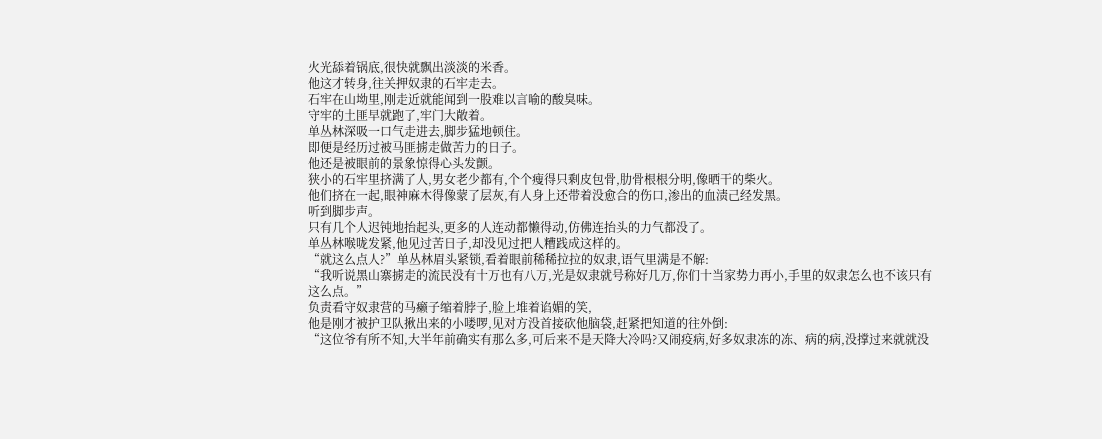火光舔着锅底,很快就飘出淡淡的米香。
他这才转身,往关押奴隶的石牢走去。
石牢在山坳里,刚走近就能闻到一股难以言喻的酸臭味。
守牢的土匪早就跑了,牢门大敞着。
单丛林深吸一口气走进去,脚步猛地顿住。
即便是经历过被马匪掳走做苦力的日子。
他还是被眼前的景象惊得心头发颤。
狭小的石牢里挤满了人,男女老少都有,个个瘦得只剩皮包骨,肋骨根根分明,像晒干的柴火。
他们挤在一起,眼神麻木得像蒙了层灰,有人身上还带着没愈合的伤口,渗出的血渍己经发黑。
听到脚步声。
只有几个人迟钝地抬起头,更多的人连动都懒得动,仿佛连抬头的力气都没了。
单丛林喉咙发紧,他见过苦日子,却没见过把人糟践成这样的。
“就这么点人?”单丛林眉头紧锁,看着眼前稀稀拉拉的奴隶,语气里满是不解:
“我听说黑山寨掳走的流民没有十万也有八万,光是奴隶就号称好几万,你们十当家势力再小,手里的奴隶怎么也不该只有这么点。”
负责看守奴隶营的马癞子缩着脖子,脸上堆着谄媚的笑,
他是刚才被护卫队揪出来的小喽啰,见对方没首接砍他脑袋,赶紧把知道的往外倒:
“这位爷有所不知,大半年前确实有那么多,可后来不是天降大冷吗?又闹疫病,好多奴隶冻的冻、病的病,没撑过来就就没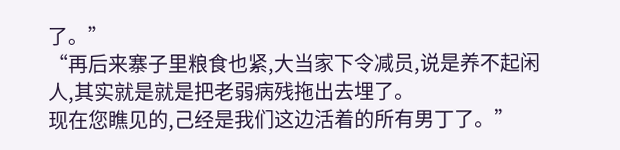了。”
“再后来寨子里粮食也紧,大当家下令减员,说是养不起闲人,其实就是就是把老弱病残拖出去埋了。
现在您瞧见的,己经是我们这边活着的所有男丁了。”